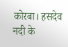कोरबा। हसदेव नदी के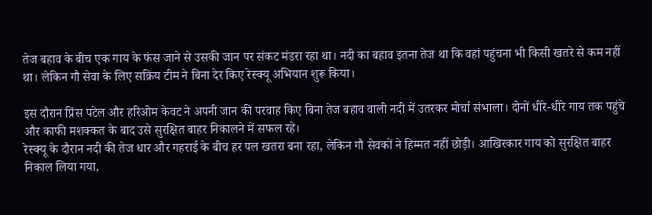तेज बहाव के बीच एक गाय के फंस जाने से उसकी जान पर संकट मंडरा रहा था। नदी का बहाव इतना तेज था कि वहां पहुंचना भी किसी खतरे से कम नहीं था। लेकिन गौ सेवा के लिए सक्रिय टीम ने बिना देर किए रेस्क्यू अभियान शुरू किया।

इस दौरान प्रिंस पटेल और हरिओम केवट ने अपनी जान की परवाह किए बिना तेज बहाव वाली नदी में उतरकर मोर्चा संभाला। दोनों धीरे-धीरे गाय तक पहुंचे और काफी मशक्कत के बाद उसे सुरक्षित बाहर निकालने में सफल रहे।
रेस्क्यू के दौरान नदी की तेज धार और गहराई के बीच हर पल खतरा बना रहा, लेकिन गौ सेवकों ने हिम्मत नहीं छोड़ी। आखिरकार गाय को सुरक्षित बाहर निकाल लिया गया,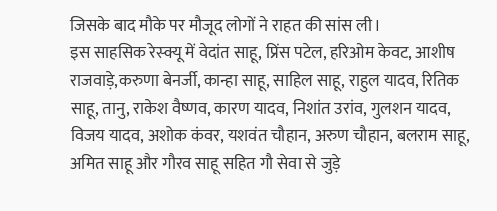जिसके बाद मौके पर मौजूद लोगों ने राहत की सांस ली।
इस साहसिक रेस्क्यू में वेदांत साहू, प्रिंस पटेल, हरिओम केवट, आशीष राजवाड़े,करुणा बेनर्जी, कान्हा साहू, साहिल साहू, राहुल यादव, रितिक साहू, तानु, राकेश वैष्णव, कारण यादव, निशांत उरांव, गुलशन यादव, विजय यादव, अशोक कंवर, यशवंत चौहान, अरुण चौहान, बलराम साहू, अमित साहू और गौरव साहू सहित गौ सेवा से जुड़े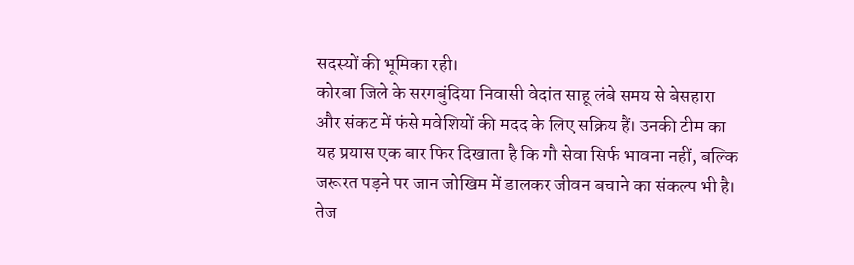सदस्यों की भूमिका रही।
कोरबा जिले के सरगबुंदिया निवासी वेदांत साहू लंबे समय से बेसहारा और संकट में फंसे मवेशियों की मदद के लिए सक्रिय हैं। उनकी टीम का यह प्रयास एक बार फिर दिखाता है कि गौ सेवा सिर्फ भावना नहीं, बल्कि जरूरत पड़ने पर जान जोखिम में डालकर जीवन बचाने का संकल्प भी है।
तेज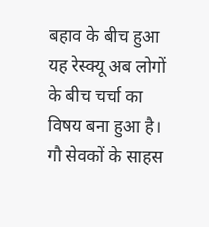बहाव के बीच हुआ यह रेस्क्यू अब लोगों के बीच चर्चा का विषय बना हुआ है। गौ सेवकों के साहस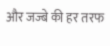और जज्बे की हर तरफ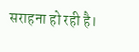सराहना हो रही है।